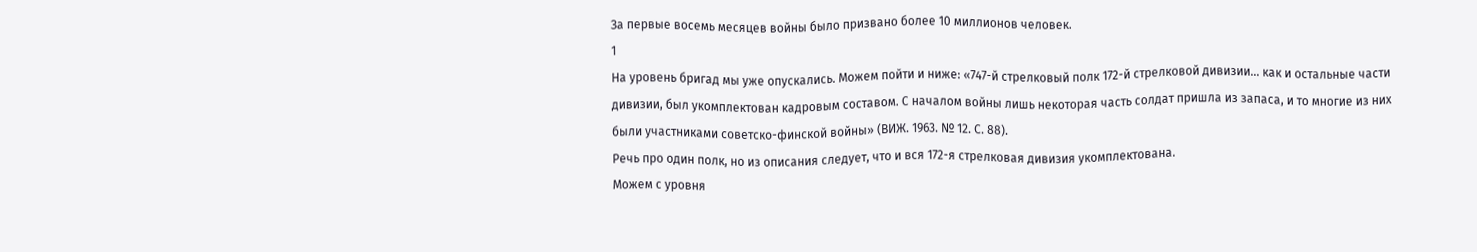За первые восемь месяцев войны было призвано более 10 миллионов человек.
1
На уровень бригад мы уже опускались. Можем пойти и ниже: «747-й стрелковый полк 172-й стрелковой дивизии… как и остальные части дивизии, был укомплектован кадровым составом. С началом войны лишь некоторая часть солдат пришла из запаса, и то многие из них были участниками советско-финской войны» (ВИЖ. 1963. № 12. С. 88).
Речь про один полк, но из описания следует, что и вся 172-я стрелковая дивизия укомплектована.
Можем с уровня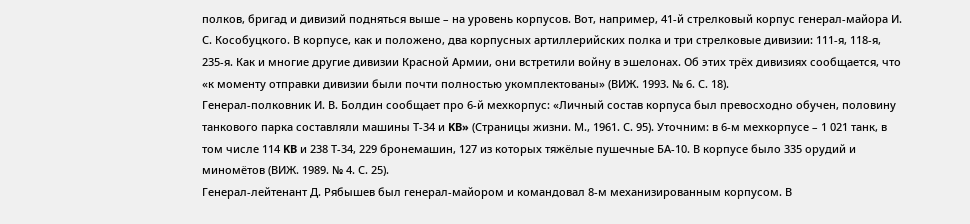полков, бригад и дивизий подняться выше – на уровень корпусов. Вот, например, 41-й стрелковый корпус генерал-майора И. С. Кособуцкого. В корпусе, как и положено, два корпусных артиллерийских полка и три стрелковые дивизии: 111-я, 118-я, 235-я. Как и многие другие дивизии Красной Армии, они встретили войну в эшелонах. Об этих трёх дивизиях сообщается, что «к моменту отправки дивизии были почти полностью укомплектованы» (ВИЖ. 1993. № 6. С. 18).
Генерал-полковник И. В. Болдин сообщает про 6-й мехкорпус: «Личный состав корпуса был превосходно обучен, половину танкового парка составляли машины Т-34 и KB» (Страницы жизни. М., 1961. С. 95). Уточним: в 6-м мехкорпусе – 1 021 танк, в том числе 114 KB и 238 Т-34, 229 бронемашин, 127 из которых тяжёлые пушечные БА-10. В корпусе было 335 орудий и миномётов (ВИЖ. 1989. № 4. С. 25).
Генерал-лейтенант Д. Рябышев был генерал-майором и командовал 8-м механизированным корпусом. В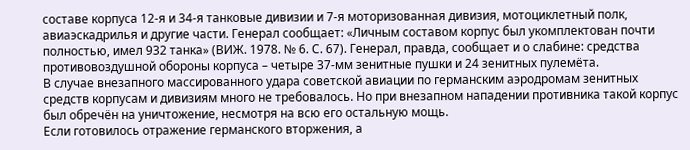составе корпуса 12-я и 34-я танковые дивизии и 7-я моторизованная дивизия, мотоциклетный полк, авиаэскадрилья и другие части. Генерал сообщает: «Личным составом корпус был укомплектован почти полностью, имел 932 танка» (ВИЖ. 1978. № 6. С. 67). Генерал, правда, сообщает и о слабине: средства противовоздушной обороны корпуса – четыре 37-мм зенитные пушки и 24 зенитных пулемёта.
В случае внезапного массированного удара советской авиации по германским аэродромам зенитных средств корпусам и дивизиям много не требовалось. Но при внезапном нападении противника такой корпус был обречён на уничтожение, несмотря на всю его остальную мощь.
Если готовилось отражение германского вторжения, а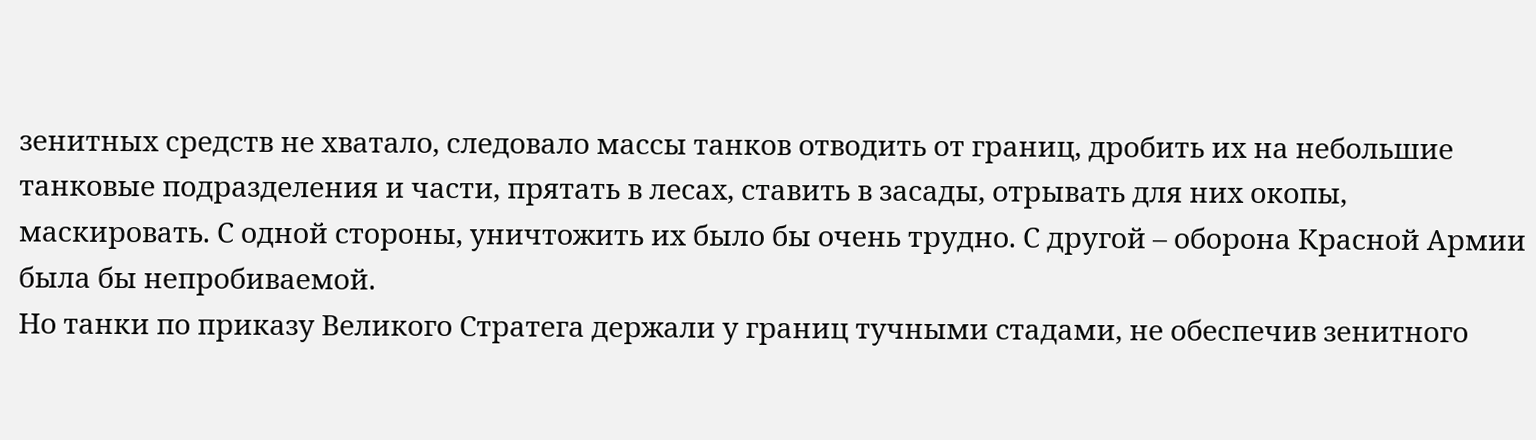зенитных средств не хватало, следовало массы танков отводить от границ, дробить их на небольшие танковые подразделения и части, прятать в лесах, ставить в засады, отрывать для них окопы, маскировать. С одной стороны, уничтожить их было бы очень трудно. С другой – оборона Красной Армии была бы непробиваемой.
Но танки по приказу Великого Стратега держали у границ тучными стадами, не обеспечив зенитного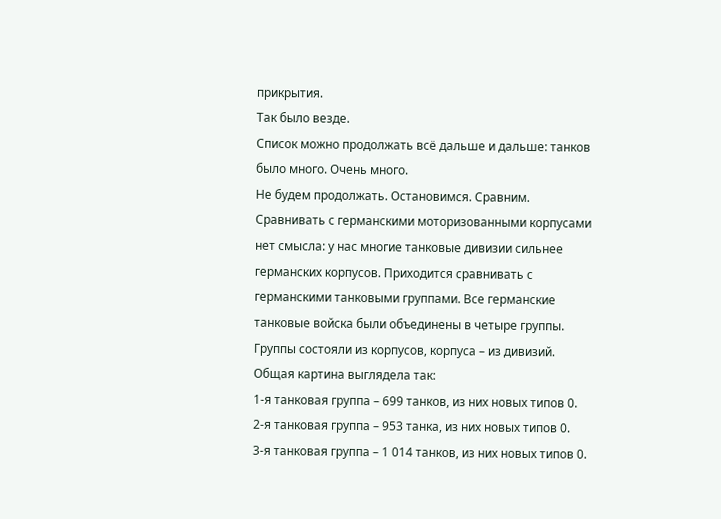прикрытия.
Так было везде.
Список можно продолжать всё дальше и дальше: танков было много. Очень много.
Не будем продолжать. Остановимся. Сравним.
Сравнивать с германскими моторизованными корпусами нет смысла: у нас многие танковые дивизии сильнее германских корпусов. Приходится сравнивать с германскими танковыми группами. Все германские танковые войска были объединены в четыре группы. Группы состояли из корпусов, корпуса – из дивизий.
Общая картина выглядела так:
1-я танковая группа – 699 танков, из них новых типов 0.
2-я танковая группа – 953 танка, из них новых типов 0.
3-я танковая группа – 1 014 танков, из них новых типов 0.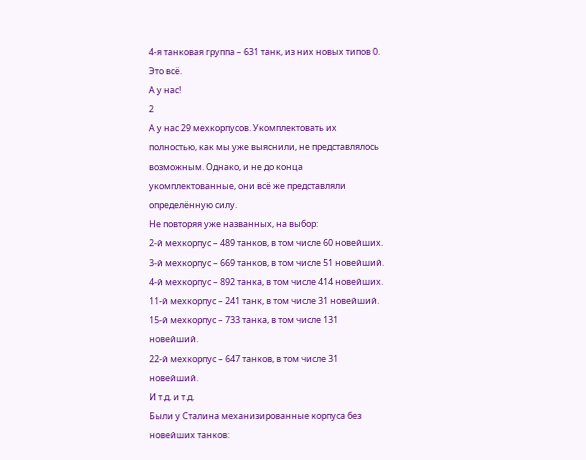4-я танковая группа – 631 танк, из них новых типов 0.
Это всё.
А у нас!
2
А у нас 29 мехкорпусов. Укомплектовать их полностью, как мы уже выяснили, не представлялось возможным. Однако, и не до конца укомплектованные, они всё же представляли определённую силу.
Не повторяя уже названных, на выбор:
2-й мехкорпус – 489 танков, в том числе 60 новейших.
3-й мехкорпус – 669 танков, в том числе 51 новейший.
4-й мехкорпус – 892 танка, в том числе 414 новейших.
11-й мехкорпус – 241 танк, в том числе 31 новейший.
15-й мехкорпус – 733 танка, в том числе 131 новейший.
22-й мехкорпус – 647 танков, в том числе 31 новейший.
И т.д. и т.д.
Были у Сталина механизированные корпуса без новейших танков: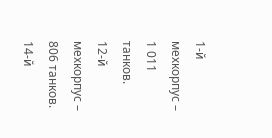1-й мехкорпус – 1 011 танков.
12-й мехкорпус – 806 танков.
14-й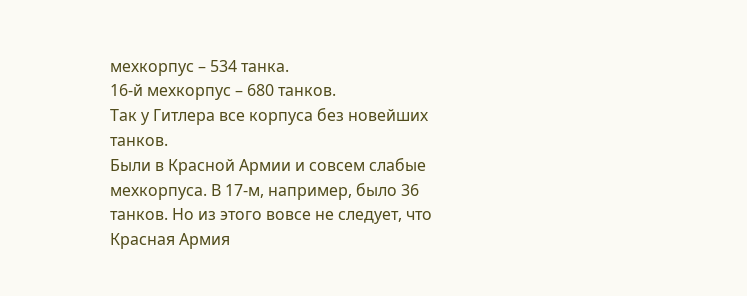мехкорпус – 534 танка.
16-й мехкорпус – 680 танков.
Так у Гитлера все корпуса без новейших танков.
Были в Красной Армии и совсем слабые мехкорпуса. В 17-м, например, было 36 танков. Но из этого вовсе не следует, что Красная Армия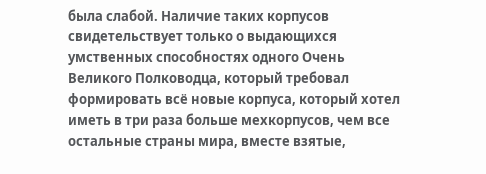была слабой. Наличие таких корпусов свидетельствует только о выдающихся умственных способностях одного Очень Великого Полководца, который требовал формировать всё новые корпуса, который хотел иметь в три раза больше мехкорпусов, чем все остальные страны мира, вместе взятые,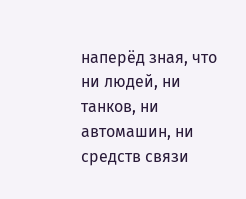наперёд зная, что ни людей, ни танков, ни автомашин, ни средств связи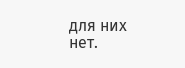для них нет.